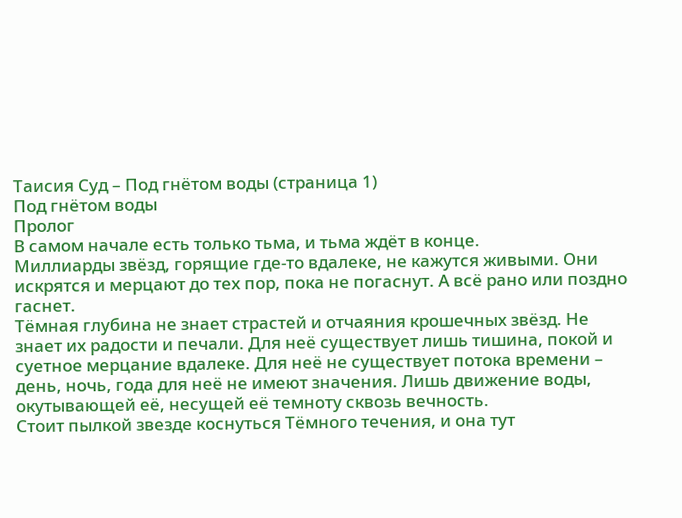Таисия Суд – Под гнётом воды (страница 1)
Под гнётом воды
Пролог
В самом начале есть только тьма, и тьма ждёт в конце.
Миллиарды звёзд, горящие где-то вдалеке, не кажутся живыми. Они искрятся и мерцают до тех пор, пока не погаснут. А всё рано или поздно гаснет.
Тёмная глубина не знает страстей и отчаяния крошечных звёзд. Не знает их радости и печали. Для неё существует лишь тишина, покой и суетное мерцание вдалеке. Для неё не существует потока времени – день, ночь, года для неё не имеют значения. Лишь движение воды, окутывающей её, несущей её темноту сквозь вечность.
Стоит пылкой звезде коснуться Тёмного течения, и она тут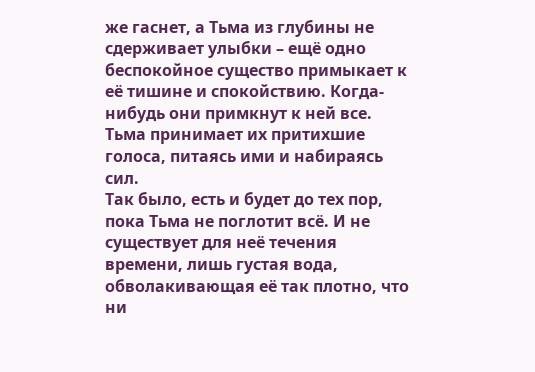же гаснет, а Тьма из глубины не сдерживает улыбки – ещё одно беспокойное существо примыкает к её тишине и спокойствию. Когда-нибудь они примкнут к ней все. Тьма принимает их притихшие голоса, питаясь ими и набираясь сил.
Так было, есть и будет до тех пор, пока Тьма не поглотит всё. И не существует для неё течения времени, лишь густая вода, обволакивающая её так плотно, что ни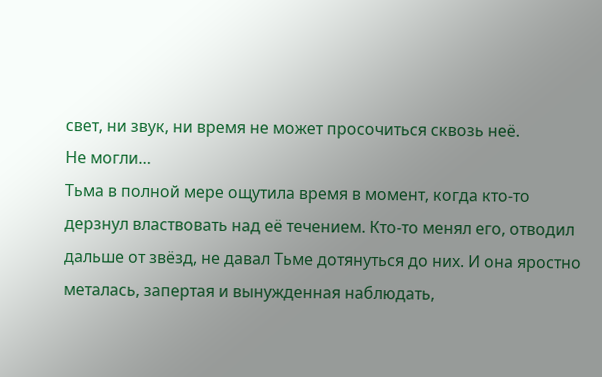свет, ни звук, ни время не может просочиться сквозь неё.
Не могли…
Тьма в полной мере ощутила время в момент, когда кто-то дерзнул властвовать над её течением. Кто-то менял его, отводил дальше от звёзд, не давал Тьме дотянуться до них. И она яростно металась, запертая и вынужденная наблюдать,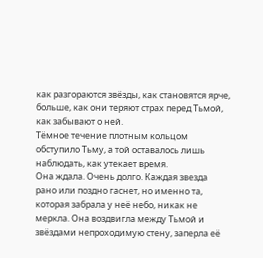как разгораются звёзды, как становятся ярче, больше, как они теряют страх перед Тьмой, как забывают о ней.
Тёмное течение плотным кольцом обступило Тьму, а той оставалось лишь наблюдать, как утекает время.
Она ждала. Очень долго. Каждая звезда рано или поздно гаснет, но именно та, которая забрала у неё небо, никак не меркла. Она воздвигла между Тьмой и звёздами непроходимую стену, заперла её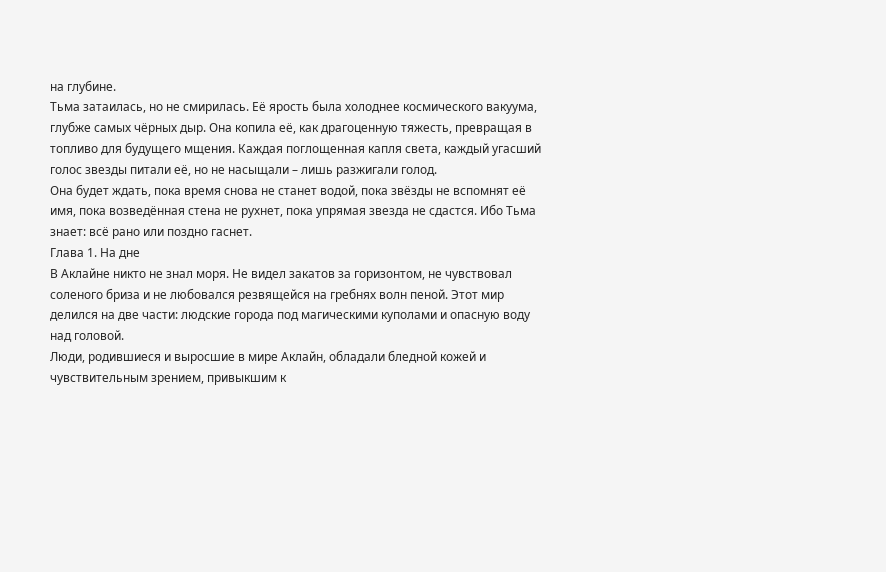на глубине.
Тьма затаилась, но не смирилась. Её ярость была холоднее космического вакуума, глубже самых чёрных дыр. Она копила её, как драгоценную тяжесть, превращая в топливо для будущего мщения. Каждая поглощенная капля света, каждый угасший голос звезды питали её, но не насыщали – лишь разжигали голод.
Она будет ждать, пока время снова не станет водой, пока звёзды не вспомнят её имя, пока возведённая стена не рухнет, пока упрямая звезда не сдастся. Ибо Тьма знает: всё рано или поздно гаснет.
Глава 1. На дне
В Аклайне никто не знал моря. Не видел закатов за горизонтом, не чувствовал соленого бриза и не любовался резвящейся на гребнях волн пеной. Этот мир делился на две части: людские города под магическими куполами и опасную воду над головой.
Люди, родившиеся и выросшие в мире Аклайн, обладали бледной кожей и чувствительным зрением, привыкшим к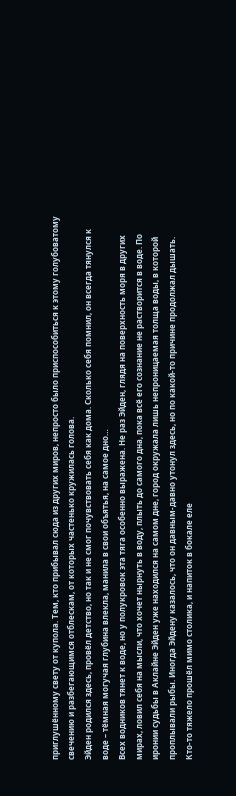приглушённому свету от купола. Тем, кто прибывал сюда из других миров, непросто было приспособиться к этому голубоватому свечению и разбегающимся отблескам, от которых частенько кружилась голова.
Эйден родился здесь, провёл детство, но так и не смог почувствовать себя как дома. Сколько себя помнил, он всегда тянулся к воде – тёмная могучая глубина влекла, манила в свои объятья, на самое дно…
Всех водников тянет к воде, но у полукровок эта тяга особенно выражена. Не раз Эйден, глядя на поверхность моря в других мирах, ловил себя на мысли, что хочет нырнуть в воду, плыть до самого дна, пока всё его сознание не растворится в воде. По иронии судьбы в Аклайне Эйден уже находился на самом дне, город окружала лишь непроницаемая толща воды, в которой проплывали рыбы. Иногда Эйдену казалось, что он давным-давно утонул здесь, но по какой-то причине продолжал дышать.
Кто-то тяжело прошёл мимо столика, и напиток в бокале еле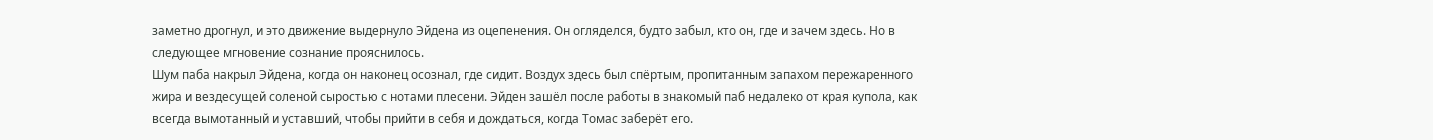заметно дрогнул, и это движение выдернуло Эйдена из оцепенения. Он огляделся, будто забыл, кто он, где и зачем здесь. Но в следующее мгновение сознание прояснилось.
Шум паба накрыл Эйдена, когда он наконец осознал, где сидит. Воздух здесь был спёртым, пропитанным запахом пережаренного жира и вездесущей соленой сыростью с нотами плесени. Эйден зашёл после работы в знакомый паб недалеко от края купола, как всегда вымотанный и уставший, чтобы прийти в себя и дождаться, когда Томас заберёт его.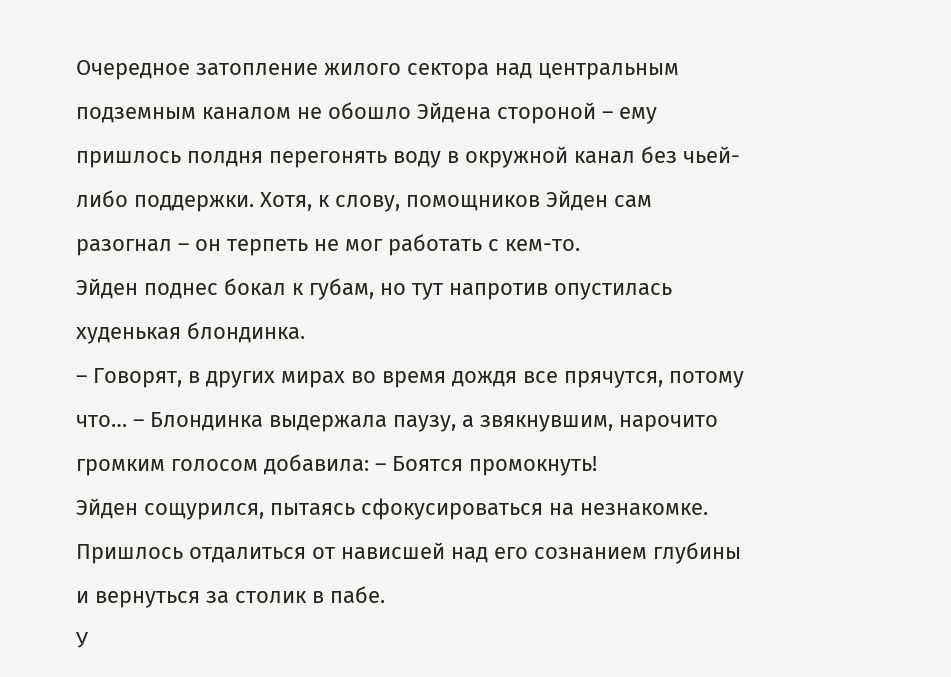Очередное затопление жилого сектора над центральным подземным каналом не обошло Эйдена стороной – ему пришлось полдня перегонять воду в окружной канал без чьей-либо поддержки. Хотя, к слову, помощников Эйден сам разогнал – он терпеть не мог работать с кем-то.
Эйден поднес бокал к губам, но тут напротив опустилась худенькая блондинка.
– Говорят, в других мирах во время дождя все прячутся, потому что… – Блондинка выдержала паузу, а звякнувшим, нарочито громким голосом добавила: – Боятся промокнуть!
Эйден сощурился, пытаясь сфокусироваться на незнакомке. Пришлось отдалиться от нависшей над его сознанием глубины и вернуться за столик в пабе.
У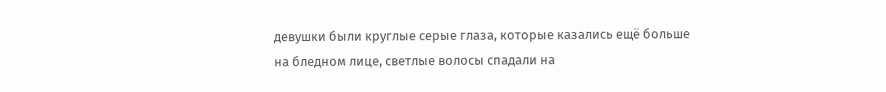девушки были круглые серые глаза, которые казались ещё больше на бледном лице, светлые волосы спадали на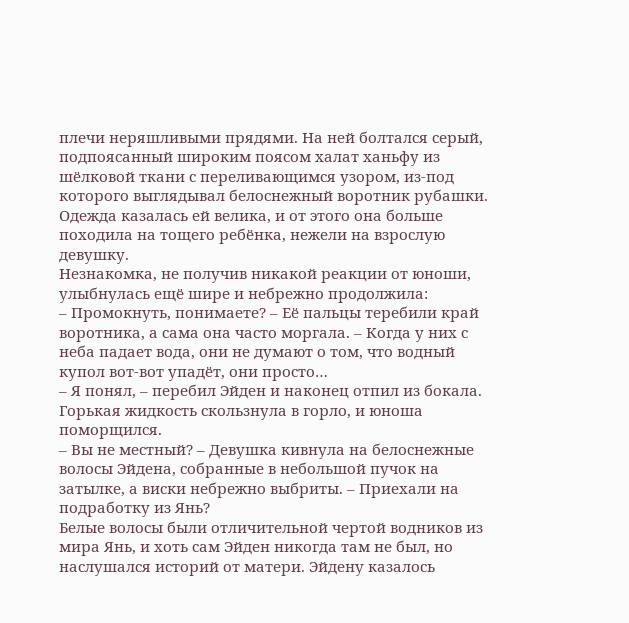плечи неряшливыми прядями. На ней болтался серый, подпоясанный широким поясом халат ханьфу из шёлковой ткани с переливающимся узором, из-под которого выглядывал белоснежный воротник рубашки. Одежда казалась ей велика, и от этого она больше походила на тощего ребёнка, нежели на взрослую девушку.
Незнакомка, не получив никакой реакции от юноши, улыбнулась ещё шире и небрежно продолжила:
– Промокнуть, понимаете? – Её пальцы теребили край воротника, а сама она часто моргала. – Когда у них с неба падает вода, они не думают о том, что водный купол вот-вот упадёт, они просто…
– Я понял, – перебил Эйден и наконец отпил из бокала. Горькая жидкость скользнула в горло, и юноша поморщился.
– Вы не местный? – Девушка кивнула на белоснежные волосы Эйдена, собранные в небольшой пучок на затылке, а виски небрежно выбриты. – Приехали на подработку из Янь?
Белые волосы были отличительной чертой водников из мира Янь, и хоть сам Эйден никогда там не был, но наслушался историй от матери. Эйдену казалось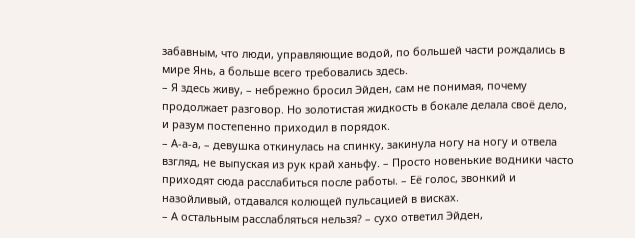забавным, что люди, управляющие водой, по большей части рождались в мире Янь, а больше всего требовались здесь.
– Я здесь живу, – небрежно бросил Эйден, сам не понимая, почему продолжает разговор. Но золотистая жидкость в бокале делала своё дело, и разум постепенно приходил в порядок.
– А-а-а, – девушка откинулась на спинку, закинула ногу на ногу и отвела взгляд, не выпуская из рук край ханьфу. – Просто новенькие водники часто приходят сюда расслабиться после работы. – Её голос, звонкий и назойливый, отдавался колющей пульсацией в висках.
– А остальным расслабляться нельзя? – сухо ответил Эйден,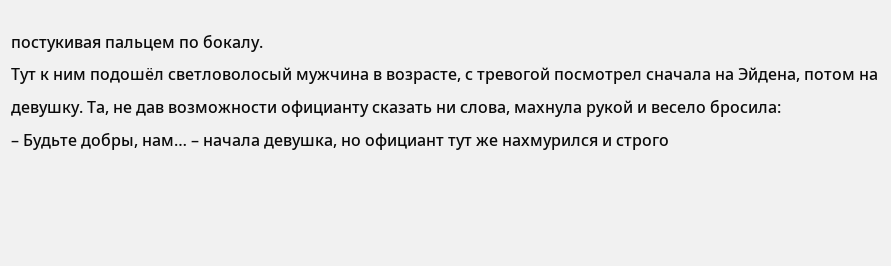постукивая пальцем по бокалу.
Тут к ним подошёл светловолосый мужчина в возрасте, с тревогой посмотрел сначала на Эйдена, потом на девушку. Та, не дав возможности официанту сказать ни слова, махнула рукой и весело бросила:
– Будьте добры, нам… – начала девушка, но официант тут же нахмурился и строго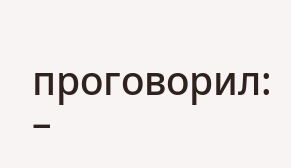проговорил:
–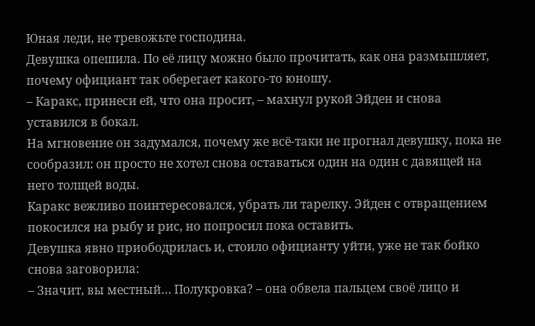Юная леди, не тревожьте господина.
Девушка опешила. По её лицу можно было прочитать, как она размышляет, почему официант так оберегает какого-то юношу.
– Каракс, принеси ей, что она просит, – махнул рукой Эйден и снова уставился в бокал.
На мгновение он задумался, почему же всё-таки не прогнал девушку, пока не сообразил: он просто не хотел снова оставаться один на один с давящей на него толщей воды.
Каракс вежливо поинтересовался, убрать ли тарелку. Эйден с отвращением покосился на рыбу и рис, но попросил пока оставить.
Девушка явно приободрилась и, стоило официанту уйти, уже не так бойко снова заговорила:
– Значит, вы местный… Полукровка? – она обвела пальцем своё лицо и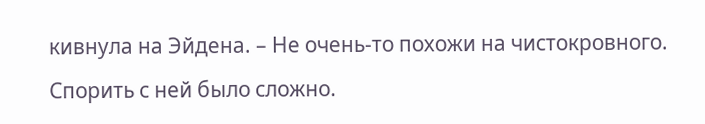кивнула на Эйдена. – Не очень-то похожи на чистокровного.
Спорить с ней было сложно.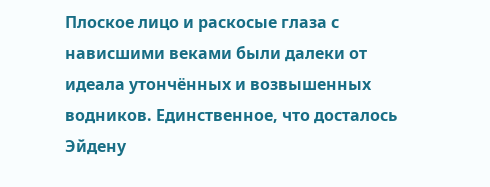Плоское лицо и раскосые глаза с нависшими веками были далеки от идеала утончённых и возвышенных водников. Единственное, что досталось Эйдену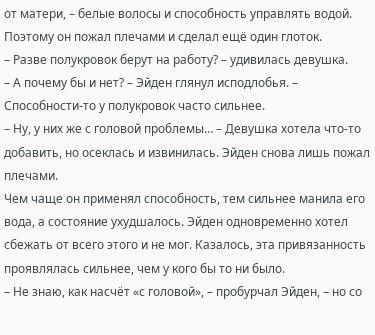от матери, – белые волосы и способность управлять водой. Поэтому он пожал плечами и сделал ещё один глоток.
– Разве полукровок берут на работу? – удивилась девушка.
– А почему бы и нет? – Эйден глянул исподлобья. – Способности-то у полукровок часто сильнее.
– Ну, у них же с головой проблемы… – Девушка хотела что-то добавить, но осеклась и извинилась. Эйден снова лишь пожал плечами.
Чем чаще он применял способность, тем сильнее манила его вода, а состояние ухудшалось. Эйден одновременно хотел сбежать от всего этого и не мог. Казалось, эта привязанность проявлялась сильнее, чем у кого бы то ни было.
– Не знаю, как насчёт «с головой», – пробурчал Эйден, – но со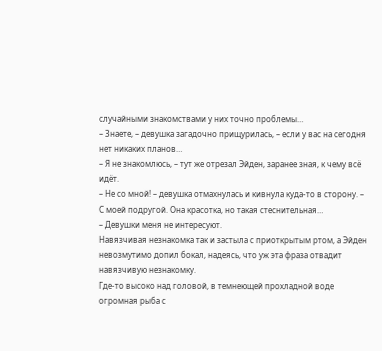случайными знакомствами у них точно проблемы…
– Знаете, – девушка загадочно прищурилась, – если у вас на сегодня нет никаких планов…
– Я не знакомлюсь, – тут же отрезал Эйден, заранее зная, к чему всё идёт.
– Не со мной! – девушка отмахнулась и кивнула куда-то в сторону. – С моей подругой. Она красотка, но такая стеснительная…
– Девушки меня не интересуют.
Навязчивая незнакомка так и застыла с приоткрытым ртом, а Эйден невозмутимо допил бокал, надеясь, что уж эта фраза отвадит навязчивую незнакомку.
Где-то высоко над головой, в темнеющей прохладной воде огромная рыба с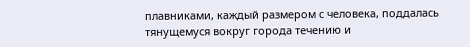плавниками, каждый размером с человека, поддалась тянущемуся вокруг города течению и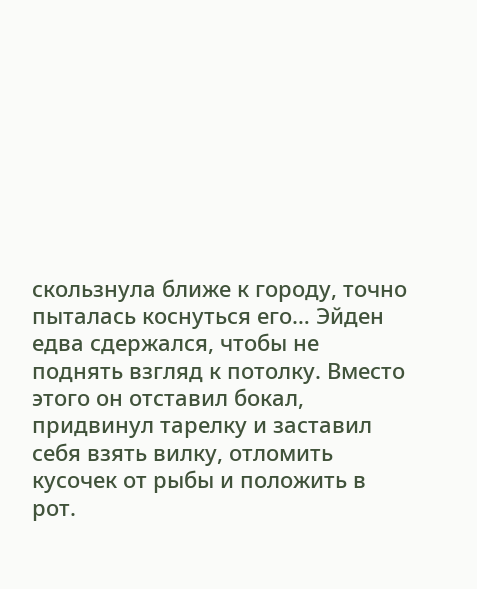скользнула ближе к городу, точно пыталась коснуться его… Эйден едва сдержался, чтобы не поднять взгляд к потолку. Вместо этого он отставил бокал, придвинул тарелку и заставил себя взять вилку, отломить кусочек от рыбы и положить в рот.